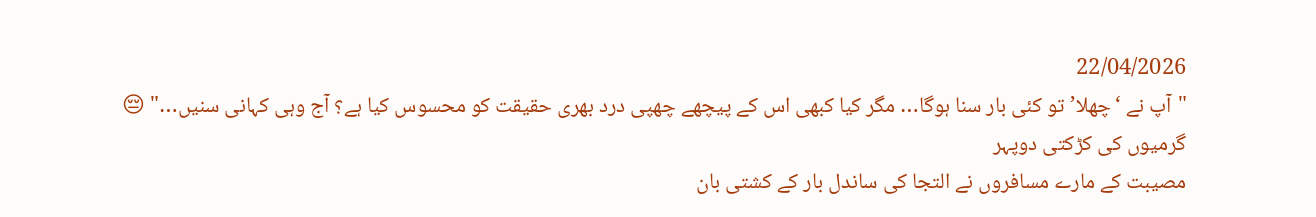22/04/2026
"آپ نے ‘چھلا’ تو کئی بار سنا ہوگا… مگر کیا کبھی اس کے پیچھے چھپی درد بھری حقیقت کو محسوس کیا ہے؟ آج وہی کہانی سنیں…" 😔
گرمیوں کی کڑکتی دوپہر
مصیبت کے مارے مسافروں نے التجا کی ساندل بار کے کشتی بان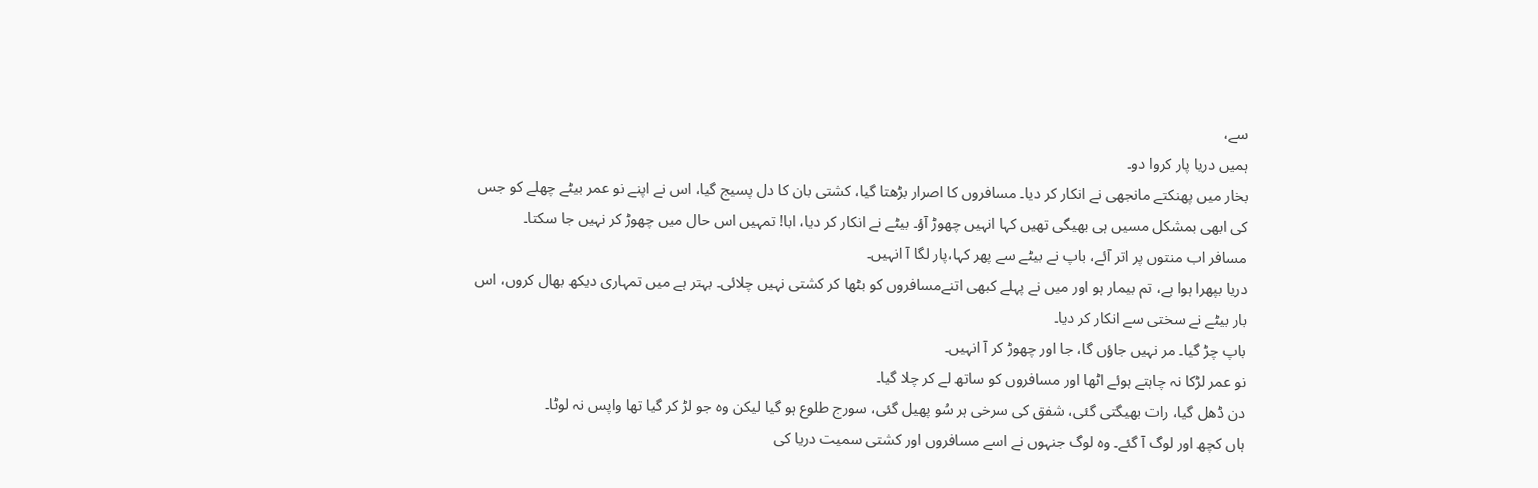سے،
ہمیں دریا پار کروا دو۔
بخار میں پھنکتے مانجھی نے انکار کر دیا۔ مسافروں کا اصرار بڑھتا گیا، کشتی بان کا دل پسیج گیا، اس نے اپنے نو عمر بیٹے چھلے کو جس کی ابھی بمشکل مسیں ہی بھیگی تھیں کہا انہیں چھوڑ آؤ۔ بیٹے نے انکار کر دیا، ابا! تمہیں اس حال میں چھوڑ کر نہیں جا سکتا۔
مسافر اب منتوں پر اتر آئے، باپ نے بیٹے سے پھر کہا،پار لگا آ انہیں۔
دریا بپھرا ہوا ہے، تم بیمار ہو اور میں نے پہلے کبھی اتنےمسافروں کو بٹھا کر کشتی نہیں چلائی۔ بہتر ہے میں تمہاری دیکھ بھال کروں، اس بار بیٹے نے سختی سے انکار کر دیا۔
باپ چڑ گیا۔ مر نہیں جاؤں گا، جا اور چھوڑ کر آ انہیں۔
نو عمر لڑکا نہ چاہتے ہوئے اٹھا اور مسافروں کو ساتھ لے کر چلا گیا۔
دن ڈھل گیا، رات بھیگتی گئی، شفق کی سرخی ہر سُو پھیل گئی، سورج طلوع ہو گیا لیکن وہ جو لڑ کر گیا تھا واپس نہ لوٹا۔
ہاں کچھ اور لوگ آ گئے۔ وہ لوگ جنہوں نے اسے مسافروں اور کشتی سمیت دریا کی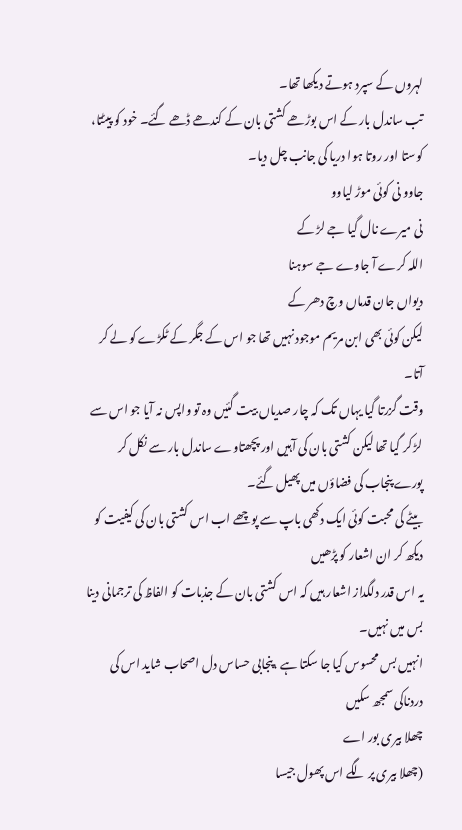لہروں کے سپرد ہوتے دیکھا تھا۔
تب ساندل بار کے اس بوڑھے کشتی بان کے کندھے ڈھے گئے۔ خود کو پیٹتا، کوستا اور روتا ہوا دریا کی جانب چل دیا۔
جاوو نی کوئی موڑ لیاوو
نی میرے نال گیا جے لڑ کے
اللہ کرے آ جاوے جے سوہنا
دیواں جان قدماں وچ دھر کے
لیکن کوئی بھی ابن مریم موجود نہیں تھا جو اس کے جگر کے ٹکڑے کو لے کر آتا۔
وقت گزرتا گیا یہاں تک کہ چار صدیاں بیت گئیں وہ تو واپس نہ آیا جو اس سے لڑ کر گیا تھا لیکن کشتی بان کی آہیں اور پچھتاوے ساندل بار سے نکل کر پورے پنجاب کی فضاؤں میں پھیل گئے۔
بیٹے کی محبت کوئی ایک دکھی باپ سے پوچھے اب اس کشتی بان کی کیفیت کو دیکھ کر ان اشعار کو پڑھیں
یہ اس قدر دلگداز اشعار ہیں کہ اس کشتی بان کے جذبات کو الفاظ کی ترجمانی دینا بس میں نہیں۔
انہیں بس محسوس کیا جا سکتا ہے ،پنجابی حساس دل اصحاب شاید اس کی دردناکی سمجھ سکیں
چھلا بیری بور اے
(چھلا بیری پر لگے اس پھول جیسا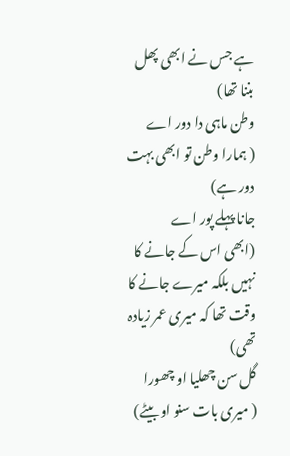ہے جس نے ابھی پھل بننا تھا)
وطن ماہی دا دور اے
( ہمارا وطن تو ابھی بہت دور ہے)
جانا پہلے پور اے
(ابھی اس کے جانے کا نہیں بلکہ میرے جانے کا وقت تھا کہ میری عمر زیادہ تھی)
گل سن چھلیا او چھورا
( میری بات سنو او بیٹے)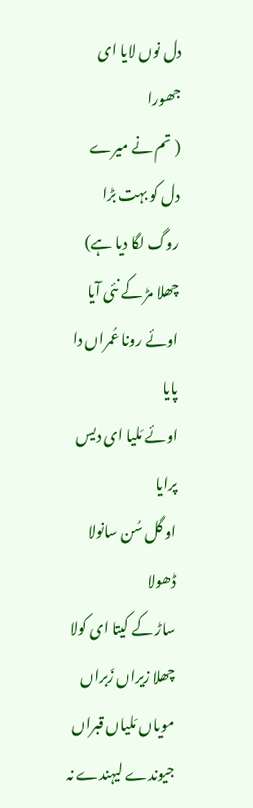دل نوں لایا ای جھورا
( تم نے میرے دل کو بہت بڑا روگ لگا دیا ہے)
چھلا مڑ کے نئی آیا
اوئے رونا عُمراں دا پایا
اوئے مَلیا ای دیس پرایا
او گل سُن سانولا ڈھولا
ساڑ کے کیتا ای کولا
چھلا زیراں زَبراں
مویاں مَلیاں قبراں
جیوندے لیہندے نہ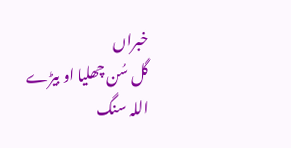خبراں
گل سُن چھلیا او بیڑے
اللہ سنگ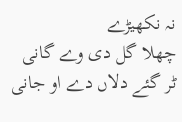نہ نکھیڑے
چھلا گل دی وے گانی
ٹر گئے دلاں دے او جانی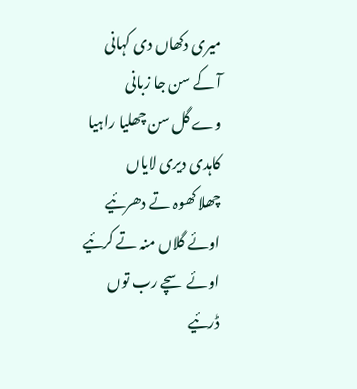میری دکھاں دی کہانی
آ کے سن جا زبانی
وے گل سن چھلیا راہیا
کاہدی دیری لایاں
چھلا کھوہ تے دھرئیے
اوئے گلاں منہ تے کرئیے
اوئے سچے رب توں ڈرئیے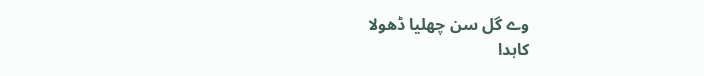وے گل سن چھلیا ڈھولا
کاہدا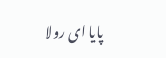پایا ای رولا